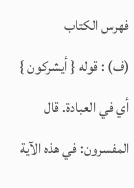فهرس الكتاب
(ف) : قوله { أيشركون } أي في العبادة. قال المفسرون: في هذه الآية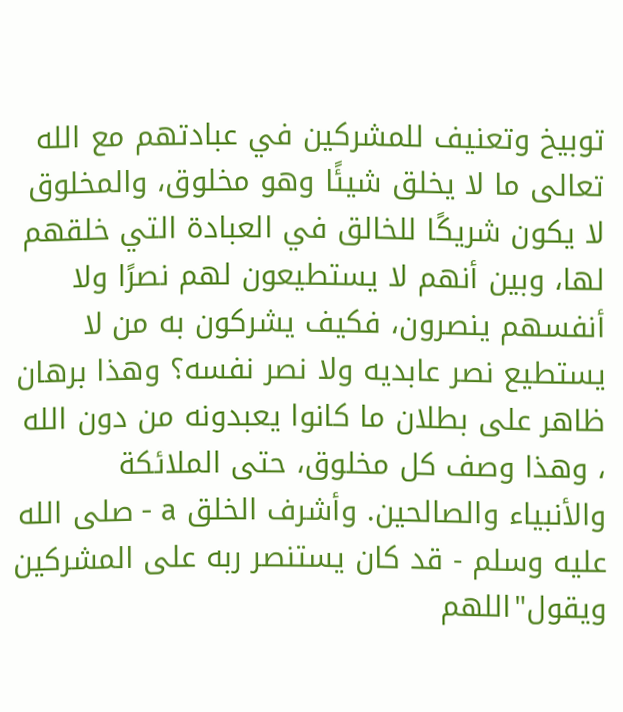توبيخ وتعنيف للمشركين في عبادتهم مع الله تعالى ما لا يخلق شيئًا وهو مخلوق، والمخلوق لا يكون شريكًا للخالق في العبادة التي خلقهم لها، وبين أنهم لا يستطيعون لهم نصرًا ولا أنفسهم ينصرون، فكيف يشركون به من لا يستطيع نصر عابديه ولا نصر نفسه؟ وهذا برهان ظاهر على بطلان ما كانوا يعبدونه من دون الله ، وهذا وصف كل مخلوق، حتى الملائكة والأنبياء والصالحين. وأشرف الخلق a - صلى الله عليه وسلم - قد كان يستنصر ربه على المشركين ويقول"اللهم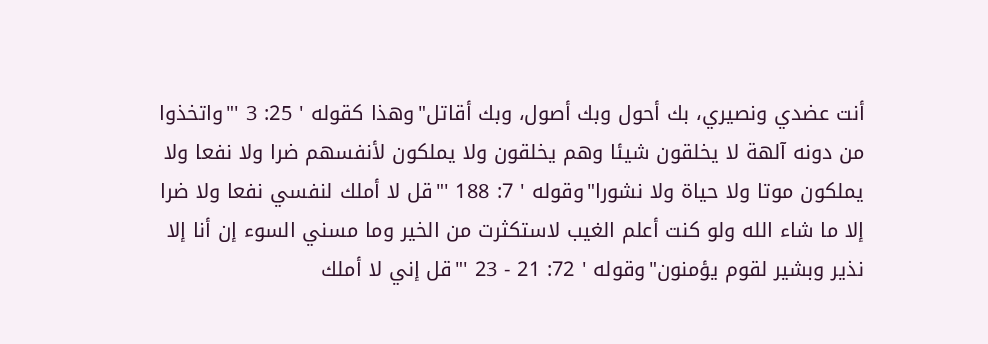أنت عضدي ونصيري، بك أحول وبك أصول، وبك أقاتل"وهذا كقوله ' 25: 3 '"واتخذوا من دونه آلهة لا يخلقون شيئا وهم يخلقون ولا يملكون لأنفسهم ضرا ولا نفعا ولا يملكون موتا ولا حياة ولا نشورا"وقوله ' 7: 188 '"قل لا أملك لنفسي نفعا ولا ضرا إلا ما شاء الله ولو كنت أعلم الغيب لاستكثرت من الخير وما مسني السوء إن أنا إلا نذير وبشير لقوم يؤمنون"وقوله ' 72: 21 - 23 '"قل إني لا أملك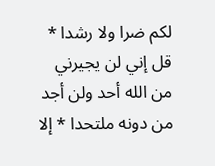لكم ضرا ولا رشدا * قل إني لن يجيرني من الله أحد ولن أجد من دونه ملتحدا * إلا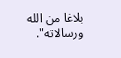بلاغا من الله ورسالاته".